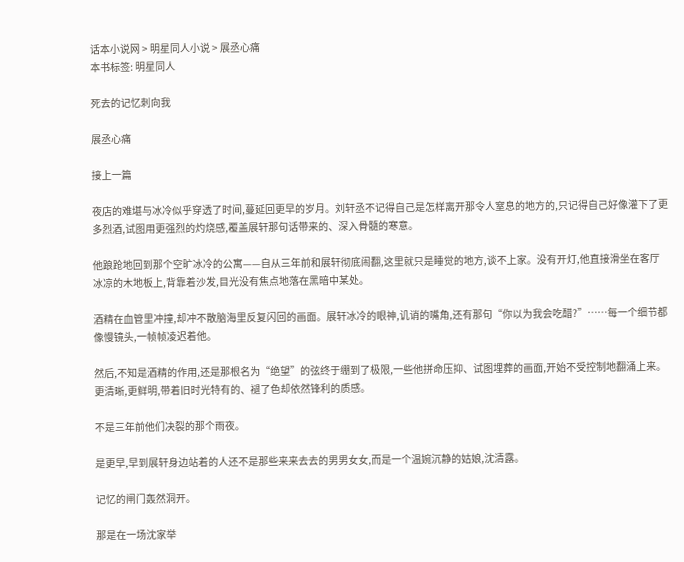话本小说网 > 明星同人小说 > 展丞心痛
本书标签: 明星同人

死去的记忆刺向我

展丞心痛

接上一篇

夜店的难堪与冰冷似乎穿透了时间,蔓延回更早的岁月。刘轩丞不记得自己是怎样离开那令人窒息的地方的,只记得自己好像灌下了更多烈酒,试图用更强烈的灼烧感,覆盖展轩那句话带来的、深入骨髓的寒意。

他踉跄地回到那个空旷冰冷的公寓——自从三年前和展轩彻底闹翻,这里就只是睡觉的地方,谈不上家。没有开灯,他直接滑坐在客厅冰凉的木地板上,背靠着沙发,目光没有焦点地落在黑暗中某处。

酒精在血管里冲撞,却冲不散脑海里反复闪回的画面。展轩冰冷的眼神,讥诮的嘴角,还有那句“你以为我会吃醋?”……每一个细节都像慢镜头,一帧帧凌迟着他。

然后,不知是酒精的作用,还是那根名为“绝望”的弦终于绷到了极限,一些他拼命压抑、试图埋葬的画面,开始不受控制地翻涌上来。更清晰,更鲜明,带着旧时光特有的、褪了色却依然锋利的质感。

不是三年前他们决裂的那个雨夜。

是更早,早到展轩身边站着的人还不是那些来来去去的男男女女,而是一个温婉沉静的姑娘,沈清露。

记忆的闸门轰然洞开。

那是在一场沈家举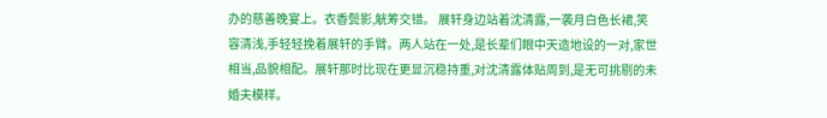办的慈善晚宴上。衣香鬓影,觥筹交错。 展轩身边站着沈清露,一袭月白色长裙,笑容清浅,手轻轻挽着展轩的手臂。两人站在一处,是长辈们眼中天造地设的一对,家世相当,品貌相配。展轩那时比现在更显沉稳持重,对沈清露体贴周到,是无可挑剔的未婚夫模样。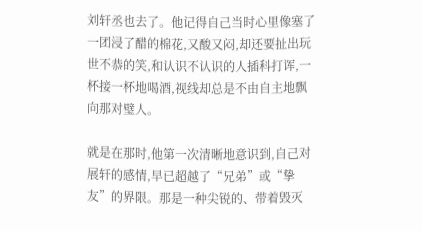刘轩丞也去了。他记得自己当时心里像塞了一团浸了醋的棉花,又酸又闷,却还要扯出玩世不恭的笑,和认识不认识的人插科打诨,一杯接一杯地喝酒,视线却总是不由自主地飘向那对璧人。

就是在那时,他第一次清晰地意识到,自己对展轩的感情,早已超越了“兄弟”或“挚友”的界限。那是一种尖锐的、带着毁灭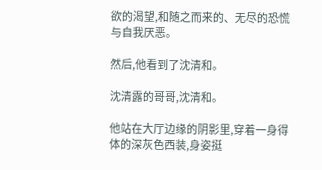欲的渴望,和随之而来的、无尽的恐慌与自我厌恶。

然后,他看到了沈清和。

沈清露的哥哥,沈清和。

他站在大厅边缘的阴影里,穿着一身得体的深灰色西装,身姿挺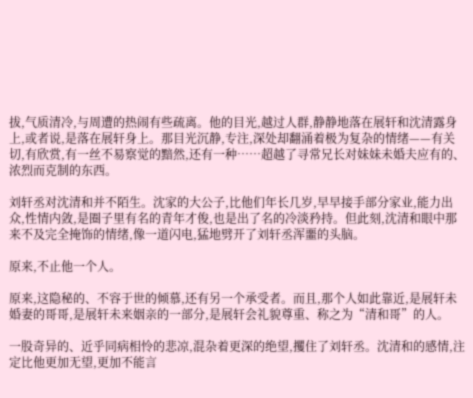拔,气质清冷,与周遭的热闹有些疏离。他的目光,越过人群,静静地落在展轩和沈清露身上,或者说,是落在展轩身上。那目光沉静,专注,深处却翻涌着极为复杂的情绪——有关切,有欣赏,有一丝不易察觉的黯然,还有一种……超越了寻常兄长对妹妹未婚夫应有的、浓烈而克制的东西。

刘轩丞对沈清和并不陌生。沈家的大公子,比他们年长几岁,早早接手部分家业,能力出众,性情内敛,是圈子里有名的青年才俊,也是出了名的冷淡矜持。但此刻,沈清和眼中那来不及完全掩饰的情绪,像一道闪电,猛地劈开了刘轩丞浑噩的头脑。

原来,不止他一个人。

原来,这隐秘的、不容于世的倾慕,还有另一个承受者。而且,那个人如此靠近,是展轩未婚妻的哥哥,是展轩未来姻亲的一部分,是展轩会礼貌尊重、称之为“清和哥”的人。

一股奇异的、近乎同病相怜的悲凉,混杂着更深的绝望,攫住了刘轩丞。沈清和的感情,注定比他更加无望,更加不能言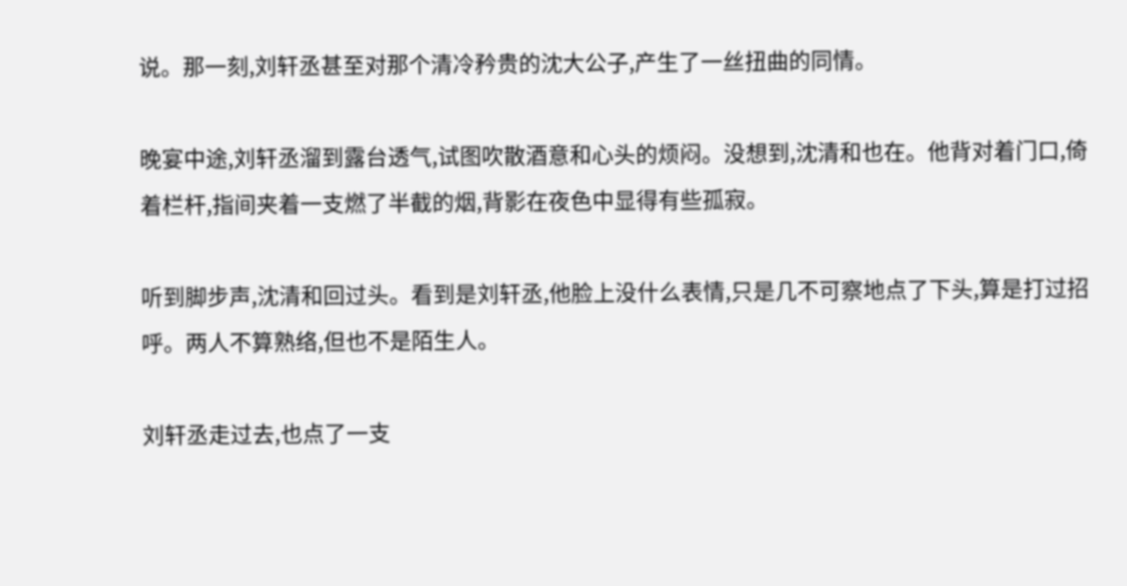说。那一刻,刘轩丞甚至对那个清冷矜贵的沈大公子,产生了一丝扭曲的同情。

晚宴中途,刘轩丞溜到露台透气,试图吹散酒意和心头的烦闷。没想到,沈清和也在。他背对着门口,倚着栏杆,指间夹着一支燃了半截的烟,背影在夜色中显得有些孤寂。

听到脚步声,沈清和回过头。看到是刘轩丞,他脸上没什么表情,只是几不可察地点了下头,算是打过招呼。两人不算熟络,但也不是陌生人。

刘轩丞走过去,也点了一支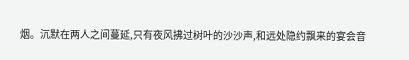烟。沉默在两人之间蔓延,只有夜风拂过树叶的沙沙声,和远处隐约飘来的宴会音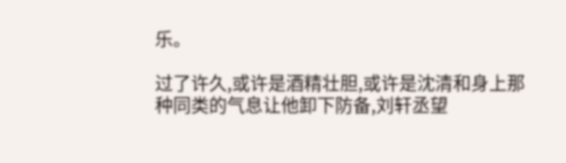乐。

过了许久,或许是酒精壮胆,或许是沈清和身上那种同类的气息让他卸下防备,刘轩丞望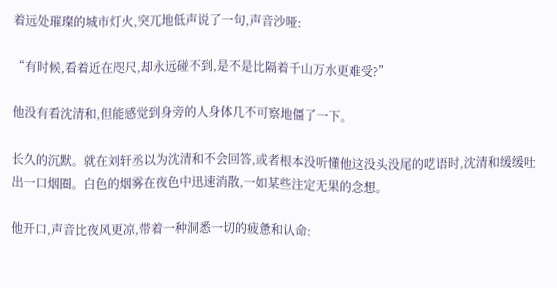着远处璀璨的城市灯火,突兀地低声说了一句,声音沙哑:

“有时候,看着近在咫尺,却永远碰不到,是不是比隔着千山万水更难受?”

他没有看沈清和,但能感觉到身旁的人身体几不可察地僵了一下。

长久的沉默。就在刘轩丞以为沈清和不会回答,或者根本没听懂他这没头没尾的呓语时,沈清和缓缓吐出一口烟圈。白色的烟雾在夜色中迅速消散,一如某些注定无果的念想。

他开口,声音比夜风更凉,带着一种洞悉一切的疲惫和认命: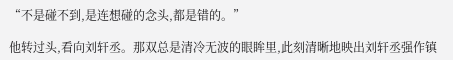“不是碰不到,是连想碰的念头,都是错的。”

他转过头,看向刘轩丞。那双总是清冷无波的眼眸里,此刻清晰地映出刘轩丞强作镇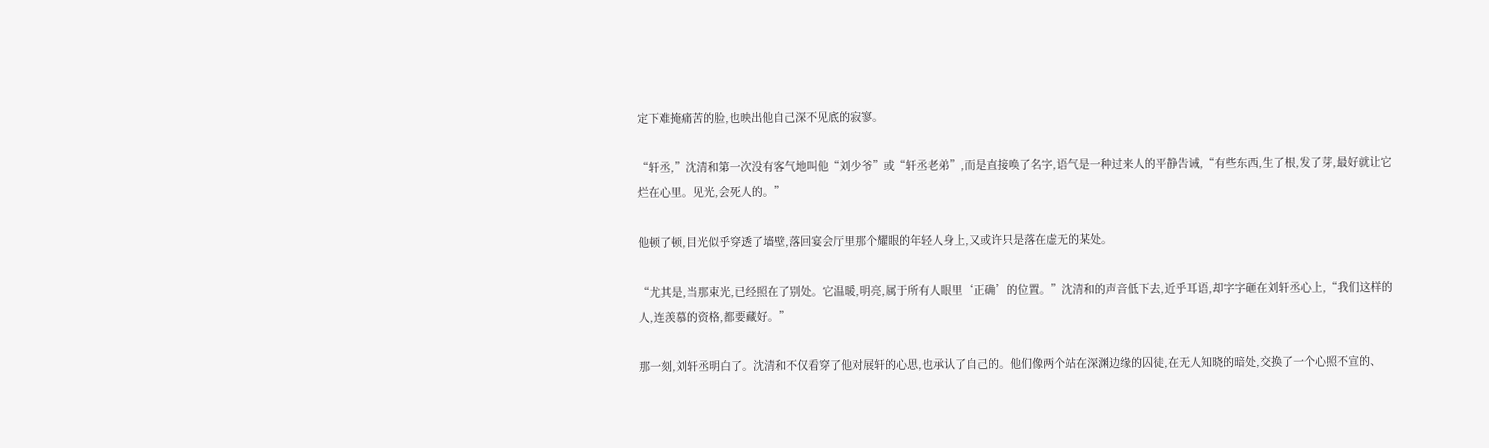定下难掩痛苦的脸,也映出他自己深不见底的寂寥。

“轩丞,”沈清和第一次没有客气地叫他“刘少爷”或“轩丞老弟”,而是直接唤了名字,语气是一种过来人的平静告诫,“有些东西,生了根,发了芽,最好就让它烂在心里。见光,会死人的。”

他顿了顿,目光似乎穿透了墙壁,落回宴会厅里那个耀眼的年轻人身上,又或许只是落在虚无的某处。

“尤其是,当那束光,已经照在了别处。它温暖,明亮,属于所有人眼里‘正确’的位置。”沈清和的声音低下去,近乎耳语,却字字砸在刘轩丞心上,“我们这样的人,连羡慕的资格,都要藏好。”

那一刻,刘轩丞明白了。沈清和不仅看穿了他对展轩的心思,也承认了自己的。他们像两个站在深渊边缘的囚徒,在无人知晓的暗处,交换了一个心照不宣的、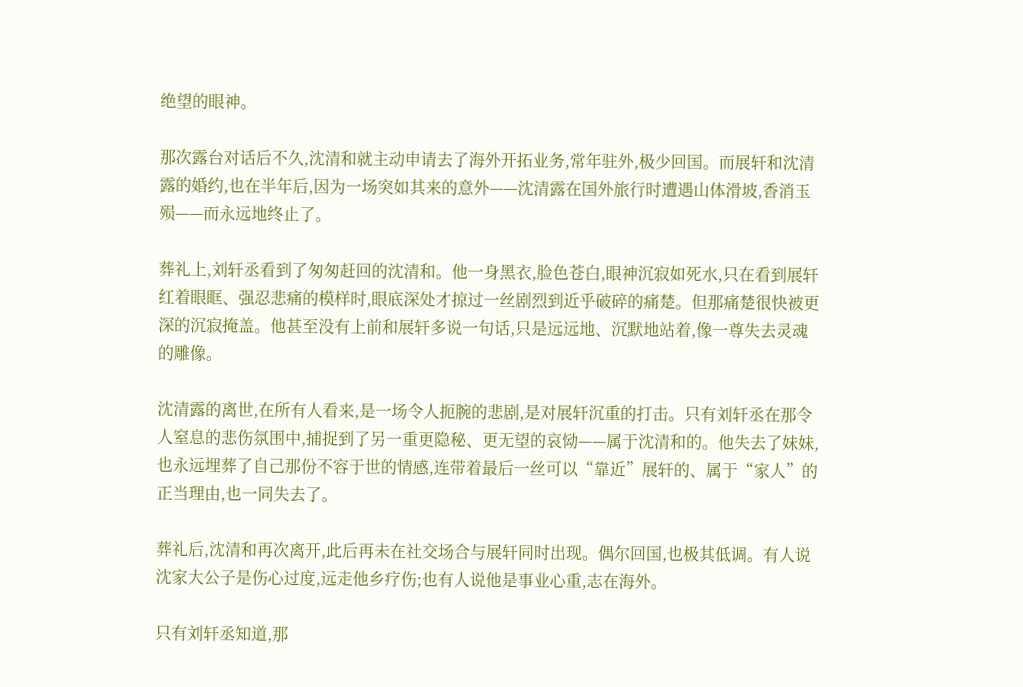绝望的眼神。

那次露台对话后不久,沈清和就主动申请去了海外开拓业务,常年驻外,极少回国。而展轩和沈清露的婚约,也在半年后,因为一场突如其来的意外——沈清露在国外旅行时遭遇山体滑坡,香消玉殒——而永远地终止了。

葬礼上,刘轩丞看到了匆匆赶回的沈清和。他一身黑衣,脸色苍白,眼神沉寂如死水,只在看到展轩红着眼眶、强忍悲痛的模样时,眼底深处才掠过一丝剧烈到近乎破碎的痛楚。但那痛楚很快被更深的沉寂掩盖。他甚至没有上前和展轩多说一句话,只是远远地、沉默地站着,像一尊失去灵魂的雕像。

沈清露的离世,在所有人看来,是一场令人扼腕的悲剧,是对展轩沉重的打击。只有刘轩丞在那令人窒息的悲伤氛围中,捕捉到了另一重更隐秘、更无望的哀恸——属于沈清和的。他失去了妹妹,也永远埋葬了自己那份不容于世的情感,连带着最后一丝可以“靠近”展轩的、属于“家人”的正当理由,也一同失去了。

葬礼后,沈清和再次离开,此后再未在社交场合与展轩同时出现。偶尔回国,也极其低调。有人说沈家大公子是伤心过度,远走他乡疗伤;也有人说他是事业心重,志在海外。

只有刘轩丞知道,那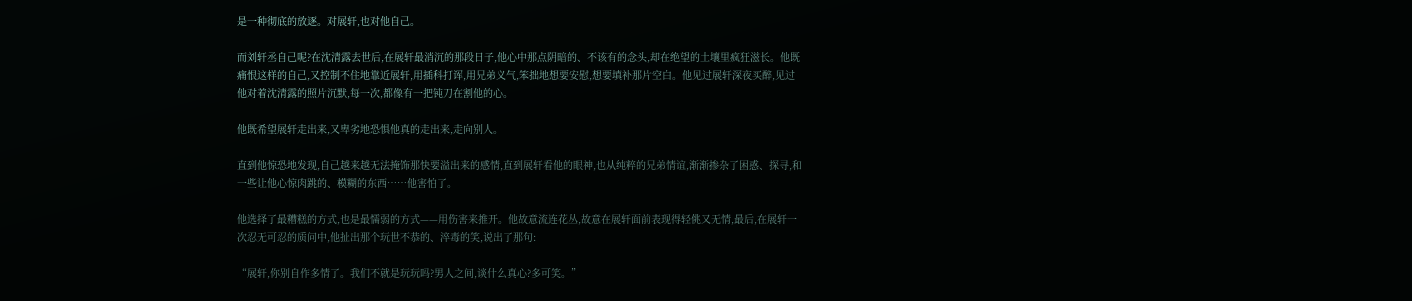是一种彻底的放逐。对展轩,也对他自己。

而刘轩丞自己呢?在沈清露去世后,在展轩最消沉的那段日子,他心中那点阴暗的、不该有的念头,却在绝望的土壤里疯狂滋长。他既痛恨这样的自己,又控制不住地靠近展轩,用插科打诨,用兄弟义气,笨拙地想要安慰,想要填补那片空白。他见过展轩深夜买醉,见过他对着沈清露的照片沉默,每一次,都像有一把钝刀在割他的心。

他既希望展轩走出来,又卑劣地恐惧他真的走出来,走向别人。

直到他惊恐地发现,自己越来越无法掩饰那快要溢出来的感情,直到展轩看他的眼神,也从纯粹的兄弟情谊,渐渐掺杂了困惑、探寻,和一些让他心惊肉跳的、模糊的东西……他害怕了。

他选择了最糟糕的方式,也是最懦弱的方式——用伤害来推开。他故意流连花丛,故意在展轩面前表现得轻佻又无情,最后,在展轩一次忍无可忍的质问中,他扯出那个玩世不恭的、淬毒的笑,说出了那句:

“展轩,你别自作多情了。我们不就是玩玩吗?男人之间,谈什么真心?多可笑。”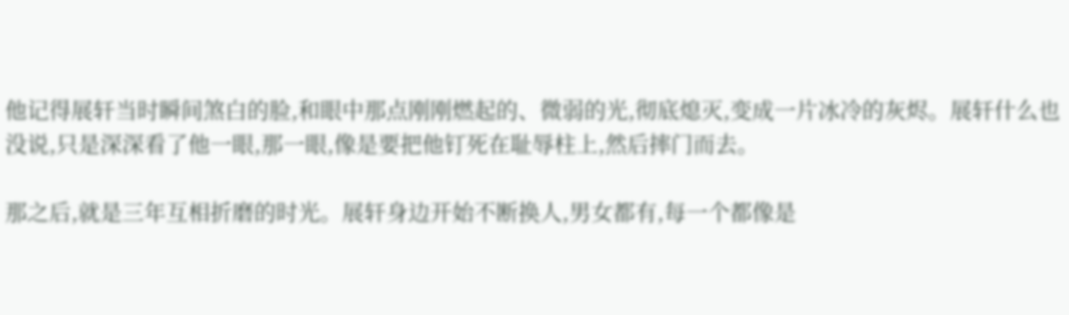他记得展轩当时瞬间煞白的脸,和眼中那点刚刚燃起的、微弱的光,彻底熄灭,变成一片冰冷的灰烬。展轩什么也没说,只是深深看了他一眼,那一眼,像是要把他钉死在耻辱柱上,然后摔门而去。

那之后,就是三年互相折磨的时光。展轩身边开始不断换人,男女都有,每一个都像是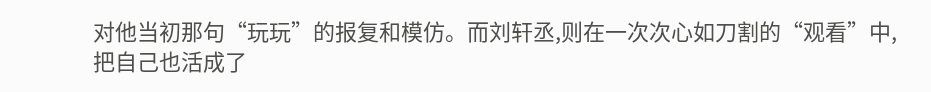对他当初那句“玩玩”的报复和模仿。而刘轩丞,则在一次次心如刀割的“观看”中,把自己也活成了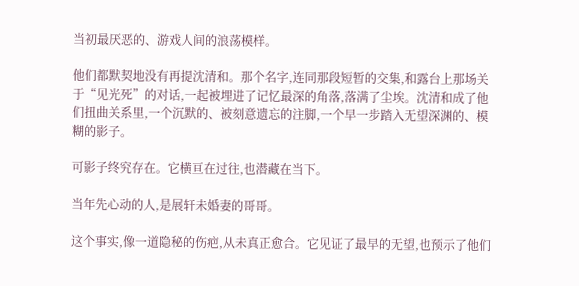当初最厌恶的、游戏人间的浪荡模样。

他们都默契地没有再提沈清和。那个名字,连同那段短暂的交集,和露台上那场关于“见光死”的对话,一起被埋进了记忆最深的角落,落满了尘埃。沈清和成了他们扭曲关系里,一个沉默的、被刻意遗忘的注脚,一个早一步踏入无望深渊的、模糊的影子。

可影子终究存在。它横亘在过往,也潜藏在当下。

当年先心动的人,是展轩未婚妻的哥哥。

这个事实,像一道隐秘的伤疤,从未真正愈合。它见证了最早的无望,也预示了他们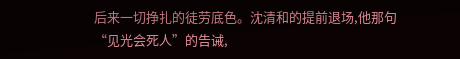后来一切挣扎的徒劳底色。沈清和的提前退场,他那句“见光会死人”的告诫,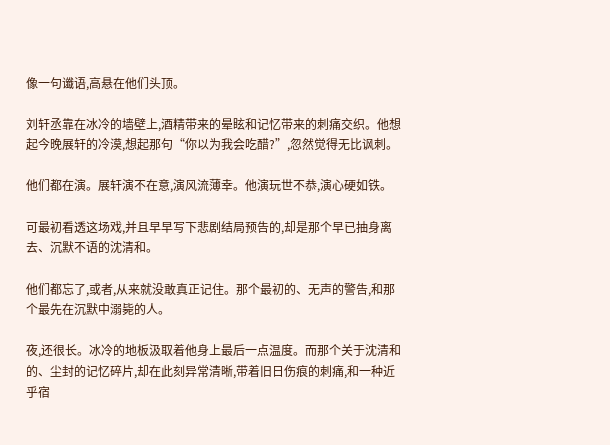像一句谶语,高悬在他们头顶。

刘轩丞靠在冰冷的墙壁上,酒精带来的晕眩和记忆带来的刺痛交织。他想起今晚展轩的冷漠,想起那句“你以为我会吃醋?”,忽然觉得无比讽刺。

他们都在演。展轩演不在意,演风流薄幸。他演玩世不恭,演心硬如铁。

可最初看透这场戏,并且早早写下悲剧结局预告的,却是那个早已抽身离去、沉默不语的沈清和。

他们都忘了,或者,从来就没敢真正记住。那个最初的、无声的警告,和那个最先在沉默中溺毙的人。

夜,还很长。冰冷的地板汲取着他身上最后一点温度。而那个关于沈清和的、尘封的记忆碎片,却在此刻异常清晰,带着旧日伤痕的刺痛,和一种近乎宿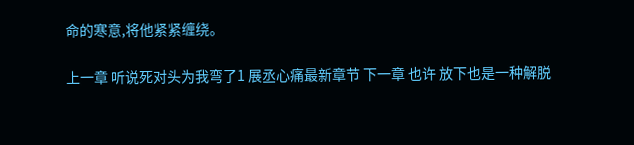命的寒意,将他紧紧缠绕。

上一章 听说死对头为我弯了1 展丞心痛最新章节 下一章 也许 放下也是一种解脱